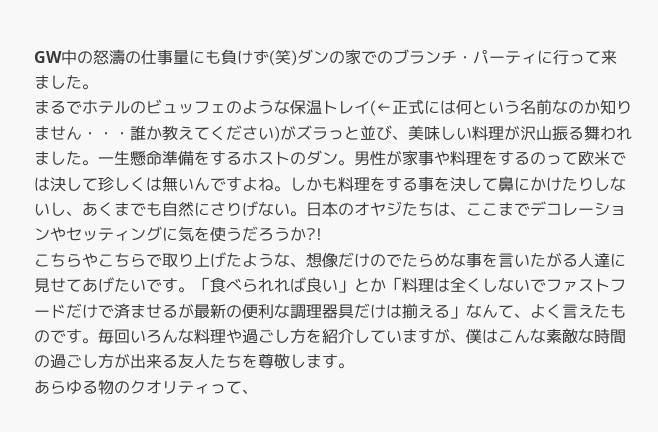GW中の怒濤の仕事量にも負けず(笑)ダンの家でのブランチ・パーティに行って来ました。
まるでホテルのビュッフェのような保温トレイ(←正式には何という名前なのか知りません・・・誰か教えてください)がズラっと並び、美味しい料理が沢山振る舞われました。一生懸命準備をするホストのダン。男性が家事や料理をするのって欧米では決して珍しくは無いんですよね。しかも料理をする事を決して鼻にかけたりしないし、あくまでも自然にさりげない。日本のオヤジたちは、ここまでデコレーションやセッティングに気を使うだろうか?!
こちらやこちらで取り上げたような、想像だけのでたらめな事を言いたがる人達に見せてあげたいです。「食べられれば良い」とか「料理は全くしないでファストフードだけで済ませるが最新の便利な調理器具だけは揃える」なんて、よく言えたものです。毎回いろんな料理や過ごし方を紹介していますが、僕はこんな素敵な時間の過ごし方が出来る友人たちを尊敬します。
あらゆる物のクオリティって、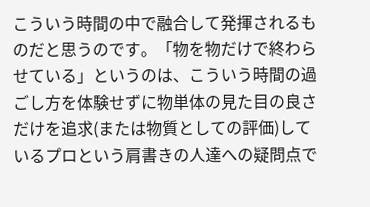こういう時間の中で融合して発揮されるものだと思うのです。「物を物だけで終わらせている」というのは、こういう時間の過ごし方を体験せずに物単体の見た目の良さだけを追求(または物質としての評価)しているプロという肩書きの人達への疑問点で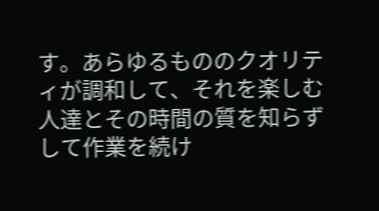す。あらゆるもののクオリティが調和して、それを楽しむ人達とその時間の質を知らずして作業を続け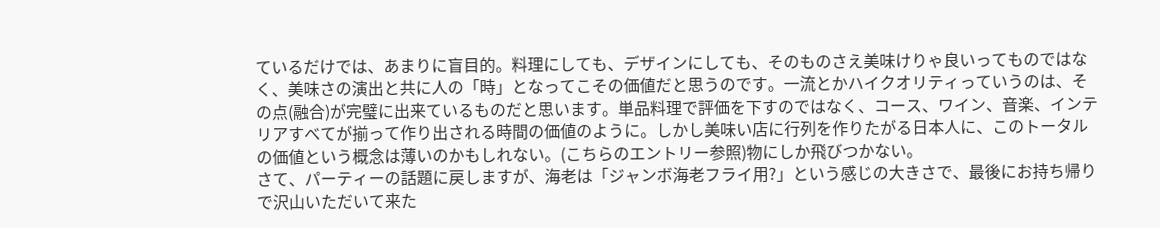ているだけでは、あまりに盲目的。料理にしても、デザインにしても、そのものさえ美味けりゃ良いってものではなく、美味さの演出と共に人の「時」となってこその価値だと思うのです。一流とかハイクオリティっていうのは、その点(融合)が完璧に出来ているものだと思います。単品料理で評価を下すのではなく、コース、ワイン、音楽、インテリアすべてが揃って作り出される時間の価値のように。しかし美味い店に行列を作りたがる日本人に、このトータルの価値という概念は薄いのかもしれない。(こちらのエントリー参照)物にしか飛びつかない。
さて、パーティーの話題に戻しますが、海老は「ジャンボ海老フライ用?」という感じの大きさで、最後にお持ち帰りで沢山いただいて来た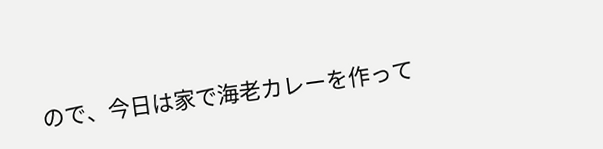ので、今日は家で海老カレーを作って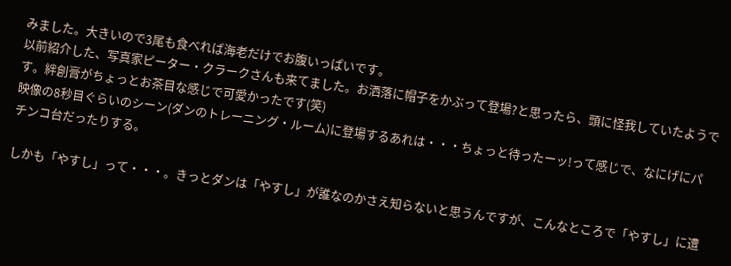みました。大きいので3尾も食べれば海老だけでお腹いっぱいです。
以前紹介した、写真家ピーター・クラークさんも来てました。お洒落に帽子をかぶって登場?と思ったら、頭に怪我していたようです。絆創膏がちょっとお茶目な感じで可愛かったです(笑)
映像の8秒目ぐらいのシーン(ダンのトレーニング・ルーム)に登場するあれは・・・ちょっと待ったーッ!って感じで、なにげにパチンコ台だったりする。

しかも「やすし」って・・・。きっとダンは「やすし」が誰なのかさえ知らないと思うんですが、こんなところで「やすし」に遭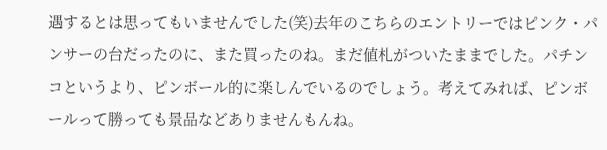遇するとは思ってもいませんでした(笑)去年のこちらのエントリーではピンク・パンサーの台だったのに、また買ったのね。まだ値札がついたままでした。パチンコというより、ピンボール的に楽しんでいるのでしょう。考えてみれば、ピンボールって勝っても景品などありませんもんね。